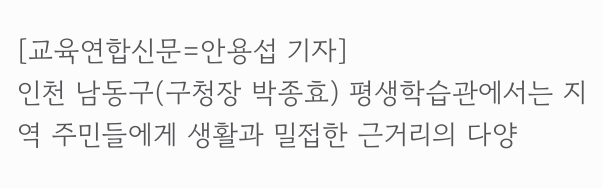[교육연합신문=안용섭 기자]
인천 남동구(구청장 박종효) 평생학습관에서는 지역 주민들에게 생활과 밀접한 근거리의 다양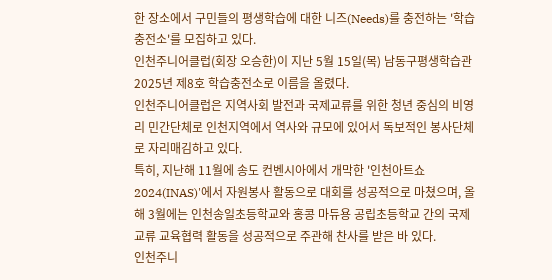한 장소에서 구민들의 평생학습에 대한 니즈(Needs)를 충전하는 '학습충전소'를 모집하고 있다.
인천주니어클럽(회장 오승한)이 지난 5월 15일(목) 남동구평생학습관 2025년 제8호 학습충전소로 이름을 올렸다.
인천주니어클럽은 지역사회 발전과 국제교류를 위한 청년 중심의 비영리 민간단체로 인천지역에서 역사와 규모에 있어서 독보적인 봉사단체로 자리매김하고 있다.
특히, 지난해 11월에 송도 컨벤시아에서 개막한 '인천아트쇼2024(INAS)'에서 자원봉사 활동으로 대회를 성공적으로 마쳤으며, 올해 3월에는 인천송일초등학교와 홍콩 마듀용 공립초등학교 간의 국제교류 교육협력 활동을 성공적으로 주관해 찬사를 받은 바 있다.
인천주니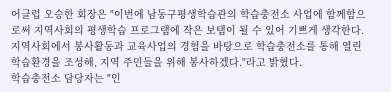어클럽 오승한 회장은 "이번에 남동구평생학습관의 학습충전소 사업에 함께함으로써 지역사회의 평생학습 프로그램에 작은 보탬이 될 수 있어 기쁘게 생각한다. 지역사회에서 봉사활동과 교육사업의 경험을 바탕으로 학습충전소를 통해 열린 학습환경을 조성해, 지역 주민들을 위해 봉사하겠다."라고 밝혔다.
학습충전소 담당자는 "인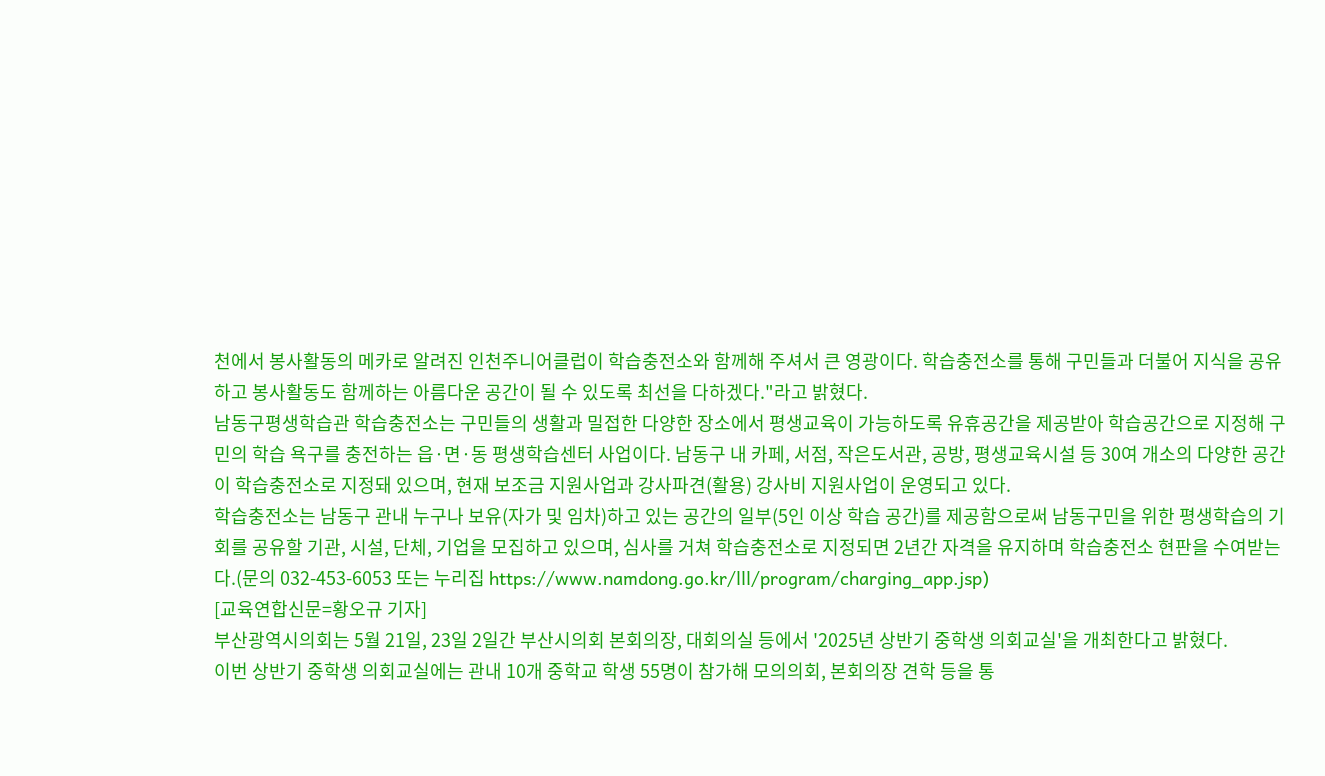천에서 봉사활동의 메카로 알려진 인천주니어클럽이 학습충전소와 함께해 주셔서 큰 영광이다. 학습충전소를 통해 구민들과 더불어 지식을 공유하고 봉사활동도 함께하는 아름다운 공간이 될 수 있도록 최선을 다하겠다."라고 밝혔다.
남동구평생학습관 학습충전소는 구민들의 생활과 밀접한 다양한 장소에서 평생교육이 가능하도록 유휴공간을 제공받아 학습공간으로 지정해 구민의 학습 욕구를 충전하는 읍·면·동 평생학습센터 사업이다. 남동구 내 카페, 서점, 작은도서관, 공방, 평생교육시설 등 30여 개소의 다양한 공간이 학습충전소로 지정돼 있으며, 현재 보조금 지원사업과 강사파견(활용) 강사비 지원사업이 운영되고 있다.
학습충전소는 남동구 관내 누구나 보유(자가 및 임차)하고 있는 공간의 일부(5인 이상 학습 공간)를 제공함으로써 남동구민을 위한 평생학습의 기회를 공유할 기관, 시설, 단체, 기업을 모집하고 있으며, 심사를 거쳐 학습충전소로 지정되면 2년간 자격을 유지하며 학습충전소 현판을 수여받는다.(문의 032-453-6053 또는 누리집 https://www.namdong.go.kr/lll/program/charging_app.jsp)
[교육연합신문=황오규 기자]
부산광역시의회는 5월 21일, 23일 2일간 부산시의회 본회의장, 대회의실 등에서 '2025년 상반기 중학생 의회교실'을 개최한다고 밝혔다.
이번 상반기 중학생 의회교실에는 관내 10개 중학교 학생 55명이 참가해 모의의회, 본회의장 견학 등을 통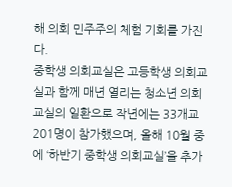해 의회 민주주의 체험 기회를 가진다.
중학생 의회교실은 고등학생 의회교실과 함께 매년 열리는 청소년 의회교실의 일환으로 작년에는 33개교 201명이 참가했으며, 올해 10월 중에 ‘하반기 중학생 의회교실’을 추가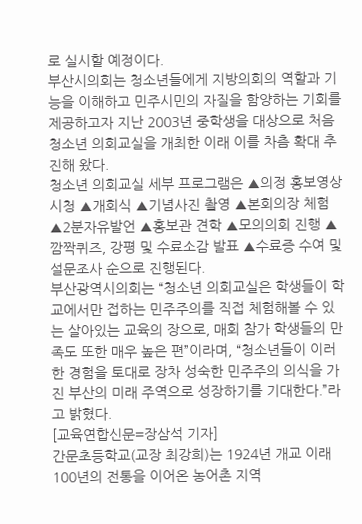로 실시할 예정이다.
부산시의회는 청소년들에게 지방의회의 역할과 기능을 이해하고 민주시민의 자질을 함양하는 기회를 제공하고자 지난 2003년 중학생을 대상으로 처음 청소년 의회교실을 개최한 이래 이를 차츰 확대 추진해 왔다.
청소년 의회교실 세부 프로그램은 ▲의정 홍보영상 시청 ▲개회식 ▲기념사진 촬영 ▲본회의장 체험 ▲2분자유발언 ▲홍보관 견학 ▲모의의회 진행 ▲깜짝퀴즈, 강평 및 수료소감 발표 ▲수료증 수여 및 설문조사 순으로 진행된다.
부산광역시의회는 “청소년 의회교실은 학생들이 학교에서만 접하는 민주주의를 직접 체험해볼 수 있는 살아있는 교육의 장으로, 매회 참가 학생들의 만족도 또한 매우 높은 편”이라며, “청소년들이 이러한 경험을 토대로 장차 성숙한 민주주의 의식을 가진 부산의 미래 주역으로 성장하기를 기대한다.”라고 밝혔다.
[교육연합신문=장삼석 기자]
간문초등학교(교장 최강희)는 1924년 개교 이래 100년의 전통을 이어온 농어촌 지역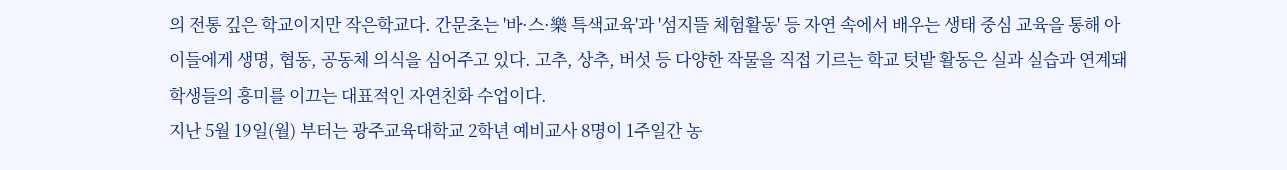의 전통 깊은 학교이지만 작은학교다. 간문초는 '바·스·樂 특색교육'과 '섬지뜰 체험활동' 등 자연 속에서 배우는 생태 중심 교육을 통해 아이들에게 생명, 협동, 공동체 의식을 심어주고 있다. 고추, 상추, 버섯 등 다양한 작물을 직접 기르는 학교 텃밭 활동은 실과 실습과 연계돼 학생들의 흥미를 이끄는 대표적인 자연친화 수업이다.
지난 5월 19일(월) 부터는 광주교육대학교 2학년 예비교사 8명이 1주일간 농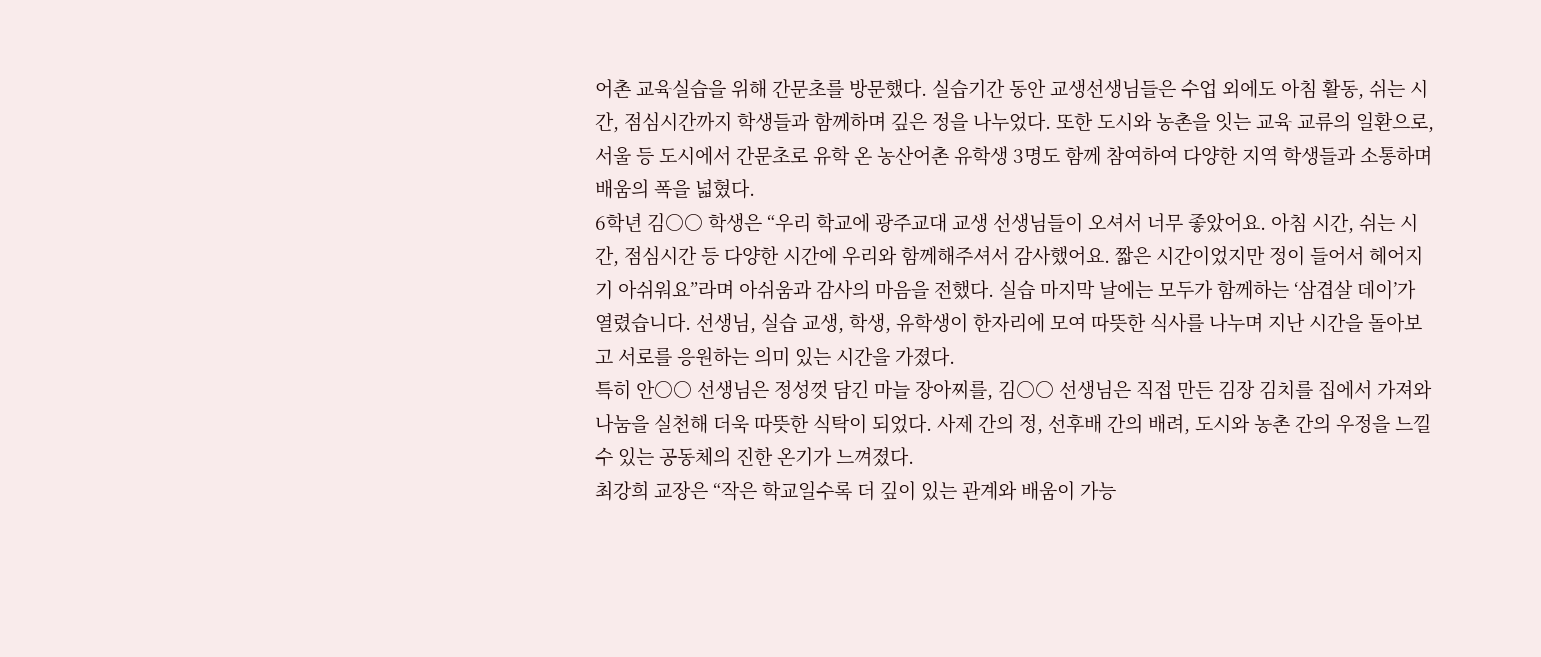어촌 교육실습을 위해 간문초를 방문했다. 실습기간 동안 교생선생님들은 수업 외에도 아침 활동, 쉬는 시간, 점심시간까지 학생들과 함께하며 깊은 정을 나누었다. 또한 도시와 농촌을 잇는 교육 교류의 일환으로, 서울 등 도시에서 간문초로 유학 온 농산어촌 유학생 3명도 함께 참여하여 다양한 지역 학생들과 소통하며 배움의 폭을 넓혔다.
6학년 김○○ 학생은 “우리 학교에 광주교대 교생 선생님들이 오셔서 너무 좋았어요. 아침 시간, 쉬는 시간, 점심시간 등 다양한 시간에 우리와 함께해주셔서 감사했어요. 짧은 시간이었지만 정이 들어서 헤어지기 아쉬워요”라며 아쉬움과 감사의 마음을 전했다. 실습 마지막 날에는 모두가 함께하는 ‘삼겹살 데이’가 열렸습니다. 선생님, 실습 교생, 학생, 유학생이 한자리에 모여 따뜻한 식사를 나누며 지난 시간을 돌아보고 서로를 응원하는 의미 있는 시간을 가졌다.
특히 안○○ 선생님은 정성껏 담긴 마늘 장아찌를, 김○○ 선생님은 직접 만든 김장 김치를 집에서 가져와 나눔을 실천해 더욱 따뜻한 식탁이 되었다. 사제 간의 정, 선후배 간의 배려, 도시와 농촌 간의 우정을 느낄 수 있는 공동체의 진한 온기가 느껴졌다.
최강희 교장은 “작은 학교일수록 더 깊이 있는 관계와 배움이 가능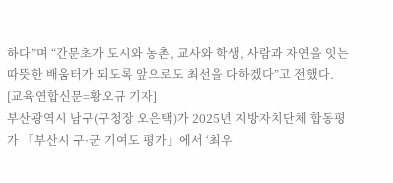하다”며 “간문초가 도시와 농촌, 교사와 학생, 사람과 자연을 잇는 따뜻한 배움터가 되도록 앞으로도 최선을 다하겠다”고 전했다.
[교육연합신문=황오규 기자]
부산광역시 남구(구청장 오은택)가 2025년 지방자치단체 합동평가 「부산시 구·군 기여도 평가」에서 ‘최우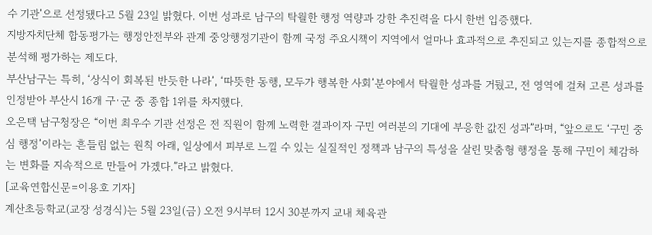수 기관’으로 선정됐다고 5월 23일 밝혔다. 이번 성과로 남구의 탁월한 행정 역량과 강한 추진력을 다시 한번 입증했다.
지방자치단체 합동평가는 행정안전부와 관계 중앙행정기관이 함께 국정 주요시책이 지역에서 얼마나 효과적으로 추진되고 있는지를 종합적으로 분석해 평가하는 제도다.
부산남구는 특히, ‘상식이 회복된 반듯한 나라’, ‘따뜻한 동행, 모두가 행복한 사회’분야에서 탁월한 성과를 거뒀고, 전 영역에 걸쳐 고른 성과를 인정받아 부산시 16개 구·군 중 종합 1위를 차지했다.
오은택 남구청장은 “이번 최우수 기관 선정은 전 직원이 함께 노력한 결과이자 구민 여러분의 기대에 부응한 값진 성과”라며, “앞으로도 ‘구민 중심 행정’이라는 흔들림 없는 원칙 아래, 일상에서 피부로 느낄 수 있는 실질적인 정책과 남구의 특성을 살린 맞춤형 행정을 통해 구민이 체감하는 변화를 지속적으로 만들어 가겠다.”라고 밝혔다.
[교육연합신문=이용호 기자]
계산초등학교(교장 성경식)는 5월 23일(금) 오전 9시부터 12시 30분까지 교내 체육관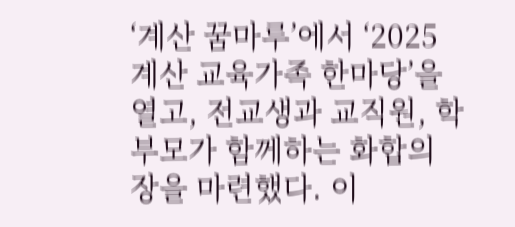‘계산 꿈마루’에서 ‘2025 계산 교육가족 한마당’을 열고, 전교생과 교직원, 학부모가 함께하는 화합의 장을 마련했다. 이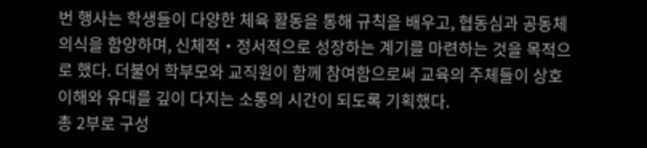번 행사는 학생들이 다양한 체육 활동을 통해 규칙을 배우고, 협동심과 공동체 의식을 함양하며, 신체적‧정서적으로 성장하는 계기를 마련하는 것을 목적으로 했다. 더불어 학부모와 교직원이 함께 참여함으로써 교육의 주체들이 상호 이해와 유대를 깊이 다지는 소통의 시간이 되도록 기획했다.
총 2부로 구성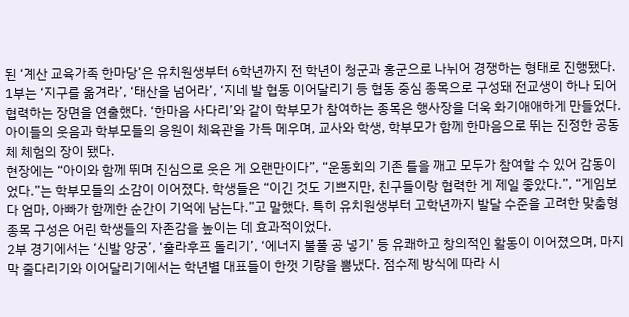된 ‘계산 교육가족 한마당’은 유치원생부터 6학년까지 전 학년이 청군과 홍군으로 나뉘어 경쟁하는 형태로 진행됐다. 1부는 ‘지구를 옮겨라’, ‘태산을 넘어라’, ‘지네 발 협동 이어달리기 등 협동 중심 종목으로 구성돼 전교생이 하나 되어 협력하는 장면을 연출했다. ‘한마음 사다리’와 같이 학부모가 참여하는 종목은 행사장을 더욱 화기애애하게 만들었다. 아이들의 웃음과 학부모들의 응원이 체육관을 가득 메우며, 교사와 학생, 학부모가 함께 한마음으로 뛰는 진정한 공동체 체험의 장이 됐다.
현장에는 “아이와 함께 뛰며 진심으로 웃은 게 오랜만이다”, “운동회의 기존 틀을 깨고 모두가 참여할 수 있어 감동이었다.”는 학부모들의 소감이 이어졌다. 학생들은 “이긴 것도 기쁘지만, 친구들이랑 협력한 게 제일 좋았다.”, “게임보다 엄마, 아빠가 함께한 순간이 기억에 남는다.”고 말했다. 특히 유치원생부터 고학년까지 발달 수준을 고려한 맞춤형 종목 구성은 어린 학생들의 자존감을 높이는 데 효과적이었다.
2부 경기에서는 ‘신발 양궁’, ‘훌라후프 돌리기’, ‘에너지 불풀 공 넣기’ 등 유쾌하고 창의적인 활동이 이어졌으며, 마지막 줄다리기와 이어달리기에서는 학년별 대표들이 한껏 기량을 뽐냈다. 점수제 방식에 따라 시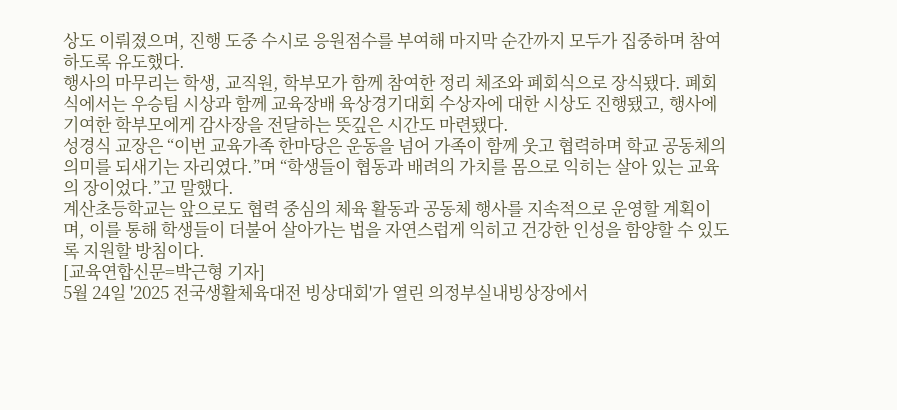상도 이뤄졌으며, 진행 도중 수시로 응원점수를 부여해 마지막 순간까지 모두가 집중하며 참여하도록 유도했다.
행사의 마무리는 학생, 교직원, 학부모가 함께 참여한 정리 체조와 폐회식으로 장식됐다. 폐회식에서는 우승팀 시상과 함께 교육장배 육상경기대회 수상자에 대한 시상도 진행됐고, 행사에 기여한 학부모에게 감사장을 전달하는 뜻깊은 시간도 마련됐다.
성경식 교장은 “이번 교육가족 한마당은 운동을 넘어 가족이 함께 웃고 협력하며 학교 공동체의 의미를 되새기는 자리였다.”며 “학생들이 협동과 배려의 가치를 몸으로 익히는 살아 있는 교육의 장이었다.”고 말했다.
계산초등학교는 앞으로도 협력 중심의 체육 활동과 공동체 행사를 지속적으로 운영할 계획이며, 이를 통해 학생들이 더불어 살아가는 법을 자연스럽게 익히고 건강한 인성을 함양할 수 있도록 지원할 방침이다.
[교육연합신문=박근형 기자]
5월 24일 '2025 전국생활체육대전 빙상대회'가 열린 의정부실내빙상장에서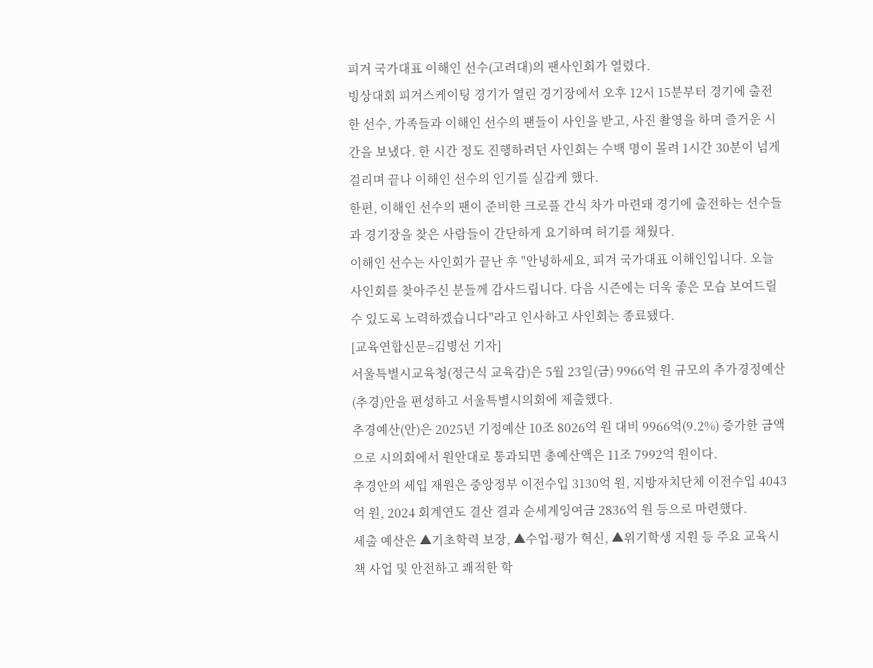피겨 국가대표 이해인 선수(고려대)의 팬사인회가 열렸다.
빙상대회 피겨스케이팅 경기가 열린 경기장에서 오후 12시 15분부터 경기에 출전한 선수, 가족들과 이해인 선수의 팬들이 사인을 받고, 사진 촬영을 하며 즐거운 시간을 보냈다. 한 시간 정도 진행하려던 사인회는 수백 명이 몰려 1시간 30분이 넘게 걸리며 끝나 이해인 선수의 인기를 실감케 했다.
한편, 이해인 선수의 팬이 준비한 크로플 간식 차가 마련돼 경기에 출전하는 선수들과 경기장을 찾은 사람들이 간단하게 요기하며 허기를 채웠다.
이해인 선수는 사인회가 끝난 후 "안녕하세요, 피겨 국가대표 이해인입니다. 오늘 사인회를 찾아주신 분들께 감사드립니다. 다음 시즌에는 더욱 좋은 모습 보여드릴 수 있도록 노력하겠습니다"라고 인사하고 사인회는 종료됐다.
[교육연합신문=김병선 기자]
서울특별시교육청(정근식 교육감)은 5월 23일(금) 9966억 원 규모의 추가경정예산(추경)안을 편성하고 서울특별시의회에 제출했다.
추경예산(안)은 2025년 기정예산 10조 8026억 원 대비 9966억(9.2%) 증가한 금액으로 시의회에서 원안대로 통과되면 총예산액은 11조 7992억 원이다.
추경안의 세입 재원은 중앙정부 이전수입 3130억 원, 지방자치단체 이전수입 4043억 원, 2024 회계연도 결산 결과 순세계잉여금 2836억 원 등으로 마련했다.
세출 예산은 ▲기초학력 보장, ▲수업·평가 혁신, ▲위기학생 지원 등 주요 교육시책 사업 및 안전하고 쾌적한 학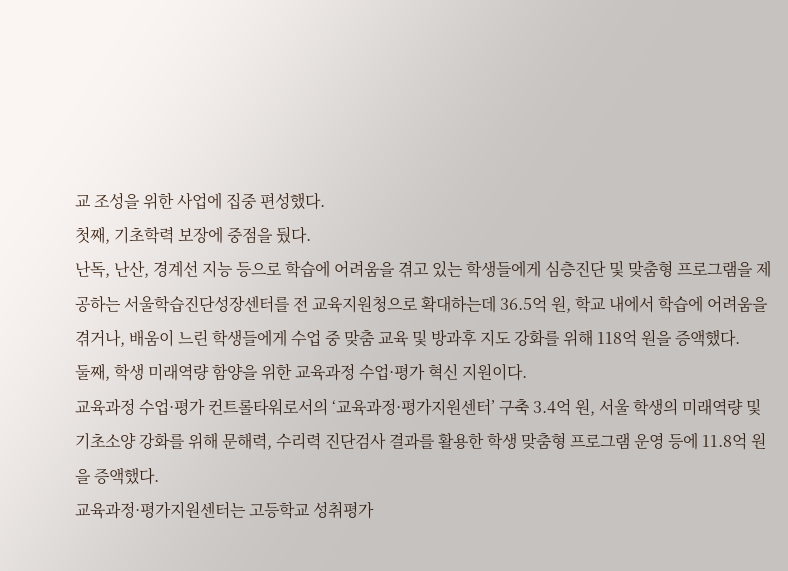교 조성을 위한 사업에 집중 편성했다.
첫째, 기초학력 보장에 중점을 뒀다.
난독, 난산, 경계선 지능 등으로 학습에 어려움을 겪고 있는 학생들에게 심층진단 및 맞춤형 프로그램을 제공하는 서울학습진단성장센터를 전 교육지원청으로 확대하는데 36.5억 원, 학교 내에서 학습에 어려움을 겪거나, 배움이 느린 학생들에게 수업 중 맞춤 교육 및 방과후 지도 강화를 위해 118억 원을 증액했다.
둘째, 학생 미래역량 함양을 위한 교육과정 수업·평가 혁신 지원이다.
교육과정 수업·평가 컨트롤타워로서의 ‘교육과정·평가지원센터’ 구축 3.4억 원, 서울 학생의 미래역량 및 기초소양 강화를 위해 문해력, 수리력 진단검사 결과를 활용한 학생 맞춤형 프로그램 운영 등에 11.8억 원을 증액했다.
교육과정·평가지원센터는 고등학교 성취평가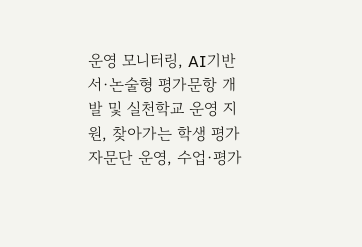운영 모니터링, AI기반 서·논술형 평가문항 개발 및 실천학교 운영 지원, 찾아가는 학생 평가 자문단 운영, 수업·평가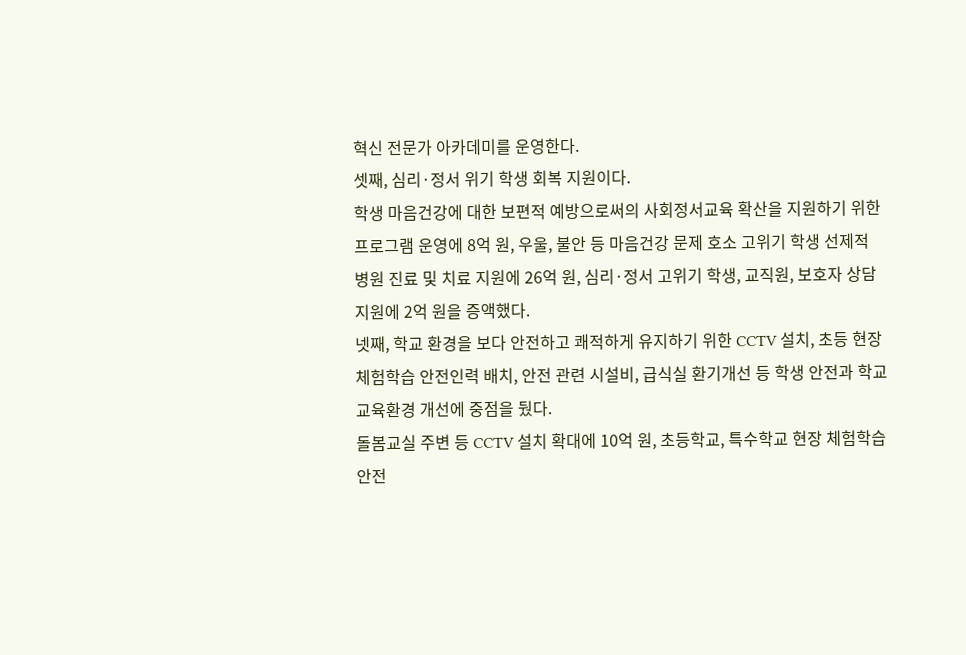혁신 전문가 아카데미를 운영한다.
셋째, 심리·정서 위기 학생 회복 지원이다.
학생 마음건강에 대한 보편적 예방으로써의 사회정서교육 확산을 지원하기 위한 프로그램 운영에 8억 원, 우울, 불안 등 마음건강 문제 호소 고위기 학생 선제적 병원 진료 및 치료 지원에 26억 원, 심리·정서 고위기 학생, 교직원, 보호자 상담 지원에 2억 원을 증액했다.
넷째, 학교 환경을 보다 안전하고 쾌적하게 유지하기 위한 CCTV 설치, 초등 현장 체험학습 안전인력 배치, 안전 관련 시설비, 급식실 환기개선 등 학생 안전과 학교 교육환경 개선에 중점을 뒀다.
돌봄교실 주변 등 CCTV 설치 확대에 10억 원, 초등학교, 특수학교 현장 체험학습 안전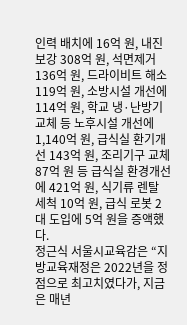인력 배치에 16억 원, 내진 보강 308억 원, 석면제거 136억 원, 드라이비트 해소 119억 원, 소방시설 개선에 114억 원, 학교 냉·난방기교체 등 노후시설 개선에 1,140억 원, 급식실 환기개선 143억 원, 조리기구 교체 87억 원 등 급식실 환경개선에 421억 원, 식기류 렌탈 세척 10억 원, 급식 로봇 2대 도입에 5억 원을 증액했다.
정근식 서울시교육감은 “지방교육재정은 2022년을 정점으로 최고치였다가, 지금은 매년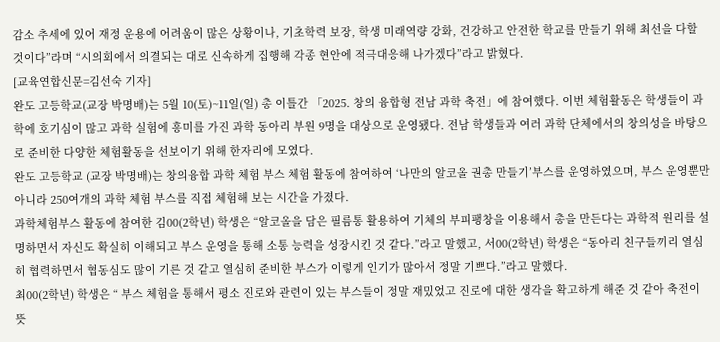감소 추세에 있어 재정 운용에 어려움이 많은 상황이나, 기초학력 보장, 학생 미래역량 강화, 건강하고 안전한 학교를 만들기 위해 최선을 다할 것이다”라며 “시의회에서 의결되는 대로 신속하게 집행해 각종 현안에 적극대응해 나가겠다”라고 밝혔다.
[교육연합신문=김선숙 기자]
완도 고등학교(교장 박명배)는 5월 10(토)~11일(일) 총 이틀간 「2025. 창의 융합형 전남 과학 축전」에 참여했다. 이번 체험활동은 학생들이 과학에 호기심이 많고 과학 실험에 흥미를 가진 과학 동아리 부원 9명을 대상으로 운영됐다. 전남 학생들과 여러 과학 단체에서의 창의성을 바탕으로 준비한 다양한 체험활동을 선보이기 위해 한자리에 모였다.
완도 고등학교 (교장 박명배)는 창의융합 과학 체험 부스 체험 활동에 참여하여 ‘나만의 알코올 권총 만들기’부스를 운영하였으며, 부스 운영뿐만 아니라 250여개의 과학 체험 부스를 직접 체험해 보는 시간을 가졌다.
과학체험부스 활동에 참여한 김00(2학년) 학생은 “알코올을 담은 필름통 활용하여 기체의 부피팽창을 이용해서 총을 만든다는 과학적 원리를 설명하면서 자신도 확실히 이해되고 부스 운영을 통해 소통 능력을 성장시킨 것 같다.”라고 말했고, 서00(2학년) 학생은 “동아리 친구들끼리 열심히 협력하면서 협동심도 많이 기른 것 같고 열심히 준비한 부스가 이렇게 인기가 많아서 정말 기쁘다.”라고 말했다.
최00(2학년) 학생은 “ 부스 체험을 통해서 평소 진로와 관련이 있는 부스들이 정말 재밌었고 진로에 대한 생각을 확고하게 해준 것 같아 축전이 뜻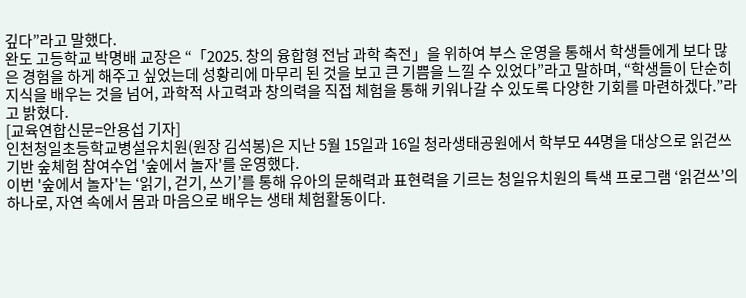깊다”라고 말했다.
완도 고등학교 박명배 교장은 “「2025. 창의 융합형 전남 과학 축전」을 위하여 부스 운영을 통해서 학생들에게 보다 많은 경험을 하게 해주고 싶었는데 성황리에 마무리 된 것을 보고 큰 기쁨을 느낄 수 있었다”라고 말하며, “학생들이 단순히 지식을 배우는 것을 넘어, 과학적 사고력과 창의력을 직접 체험을 통해 키워나갈 수 있도록 다양한 기회를 마련하겠다.”라고 밝혔다.
[교육연합신문=안용섭 기자]
인천청일초등학교병설유치원(원장 김석봉)은 지난 5월 15일과 16일 청라생태공원에서 학부모 44명을 대상으로 읽걷쓰기반 숲체험 참여수업 '숲에서 놀자'를 운영했다.
이번 '숲에서 놀자'는 ‘읽기, 걷기, 쓰기’를 통해 유아의 문해력과 표현력을 기르는 청일유치원의 특색 프로그램 ‘읽걷쓰’의 하나로, 자연 속에서 몸과 마음으로 배우는 생태 체험활동이다.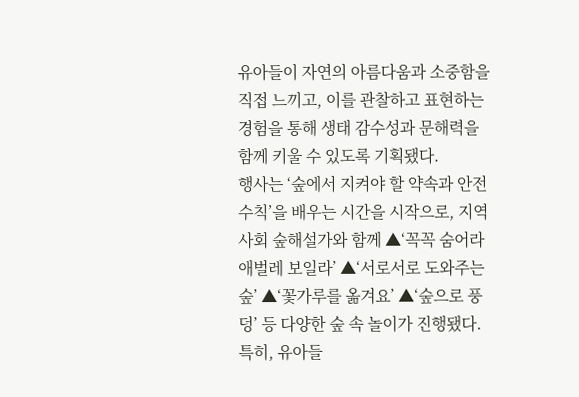유아들이 자연의 아름다움과 소중함을 직접 느끼고, 이를 관찰하고 표현하는 경험을 통해 생태 감수성과 문해력을 함께 키울 수 있도록 기획됐다.
행사는 ‘숲에서 지켜야 할 약속과 안전수칙’을 배우는 시간을 시작으로, 지역사회 숲해설가와 함께 ▲‘꼭꼭 숨어라 애벌레 보일라’ ▲‘서로서로 도와주는 숲’ ▲‘꽃가루를 옮겨요’ ▲‘숲으로 풍덩’ 등 다양한 숲 속 놀이가 진행됐다.
특히, 유아들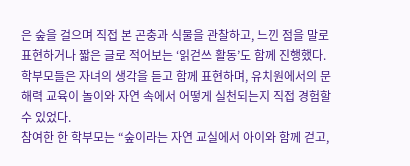은 숲을 걸으며 직접 본 곤충과 식물을 관찰하고, 느낀 점을 말로 표현하거나 짧은 글로 적어보는 ‘읽걷쓰 활동’도 함께 진행했다. 학부모들은 자녀의 생각을 듣고 함께 표현하며, 유치원에서의 문해력 교육이 놀이와 자연 속에서 어떻게 실천되는지 직접 경험할 수 있었다.
참여한 한 학부모는 “숲이라는 자연 교실에서 아이와 함께 걷고,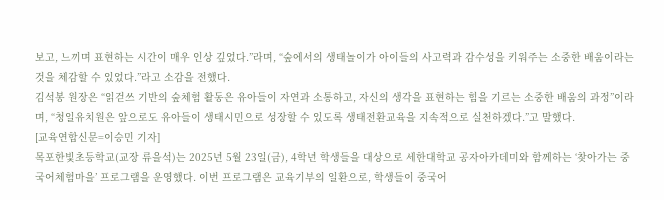보고, 느끼며 표현하는 시간이 매우 인상 깊었다.”라며, “숲에서의 생태놀이가 아이들의 사고력과 감수성을 키워주는 소중한 배움이라는 것을 체감할 수 있었다.”라고 소감을 전했다.
김석봉 원장은 “읽걷쓰 기반의 숲체험 활동은 유아들이 자연과 소통하고, 자신의 생각을 표현하는 힘을 기르는 소중한 배움의 과정”이라며, “청일유치원은 앞으로도 유아들이 생태시민으로 성장할 수 있도록 생태전환교육을 지속적으로 실천하겠다.”고 말했다.
[교육연합신문=이승민 기자]
목포한빛초등학교(교장 류을석)는 2025년 5월 23일(금), 4학년 학생들을 대상으로 세한대학교 공자아카데미와 함께하는 ‘찾아가는 중국어체험마을’ 프로그램을 운영했다. 이번 프로그램은 교육기부의 일환으로, 학생들이 중국어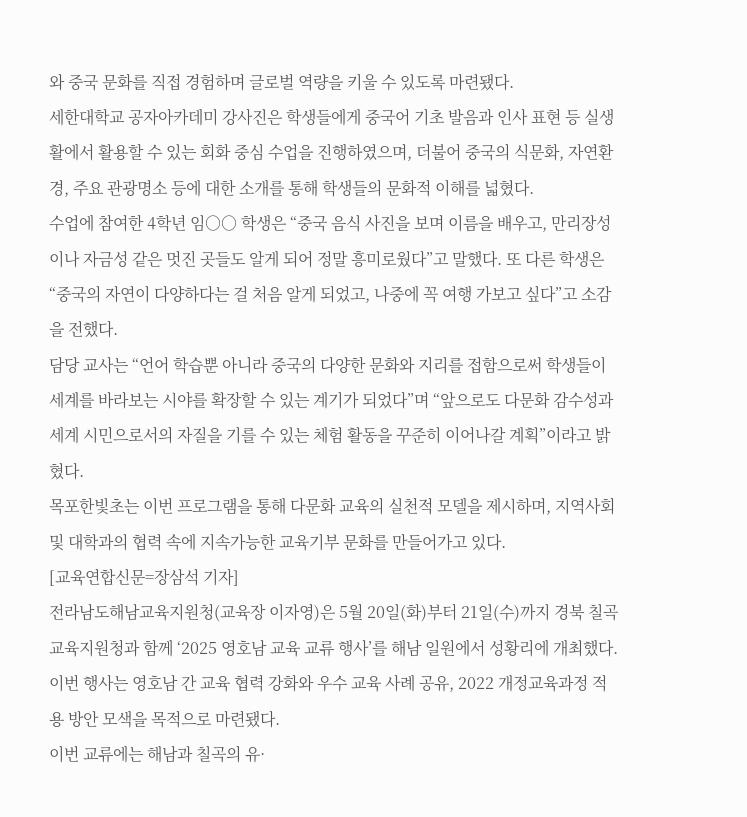와 중국 문화를 직접 경험하며 글로벌 역량을 키울 수 있도록 마련됐다.
세한대학교 공자아카데미 강사진은 학생들에게 중국어 기초 발음과 인사 표현 등 실생활에서 활용할 수 있는 회화 중심 수업을 진행하였으며, 더불어 중국의 식문화, 자연환경, 주요 관광명소 등에 대한 소개를 통해 학생들의 문화적 이해를 넓혔다.
수업에 참여한 4학년 임○○ 학생은 “중국 음식 사진을 보며 이름을 배우고, 만리장성이나 자금성 같은 멋진 곳들도 알게 되어 정말 흥미로웠다”고 말했다. 또 다른 학생은 “중국의 자연이 다양하다는 걸 처음 알게 되었고, 나중에 꼭 여행 가보고 싶다”고 소감을 전했다.
담당 교사는 “언어 학습뿐 아니라 중국의 다양한 문화와 지리를 접함으로써 학생들이 세계를 바라보는 시야를 확장할 수 있는 계기가 되었다”며 “앞으로도 다문화 감수성과 세계 시민으로서의 자질을 기를 수 있는 체험 활동을 꾸준히 이어나갈 계획”이라고 밝혔다.
목포한빛초는 이번 프로그램을 통해 다문화 교육의 실천적 모델을 제시하며, 지역사회 및 대학과의 협력 속에 지속가능한 교육기부 문화를 만들어가고 있다.
[교육연합신문=장삼석 기자]
전라남도해남교육지원청(교육장 이자영)은 5월 20일(화)부터 21일(수)까지 경북 칠곡교육지원청과 함께 ‘2025 영호남 교육 교류 행사’를 해남 일원에서 성황리에 개최했다. 이번 행사는 영호남 간 교육 협력 강화와 우수 교육 사례 공유, 2022 개정교육과정 적용 방안 모색을 목적으로 마련됐다.
이번 교류에는 해남과 칠곡의 유·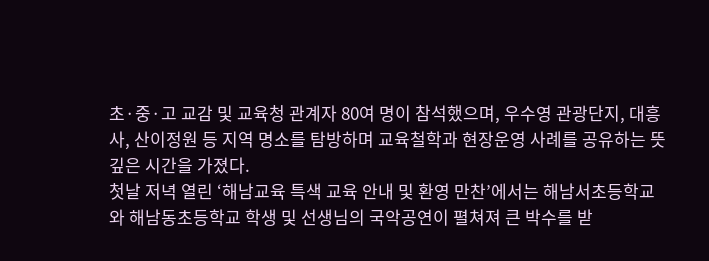초·중·고 교감 및 교육청 관계자 80여 명이 참석했으며, 우수영 관광단지, 대흥사, 산이정원 등 지역 명소를 탐방하며 교육철학과 현장운영 사례를 공유하는 뜻깊은 시간을 가졌다.
첫날 저녁 열린 ‘해남교육 특색 교육 안내 및 환영 만찬’에서는 해남서초등학교와 해남동초등학교 학생 및 선생님의 국악공연이 펼쳐져 큰 박수를 받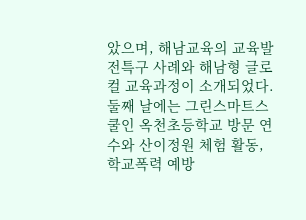았으며, 해남교육의 교육발전특구 사례와 해남형 글로컬 교육과정이 소개되었다.
둘째 날에는 그린스마트스쿨인 옥천초등학교 방문 연수와 산이정원 체험 활동, 학교폭력 예방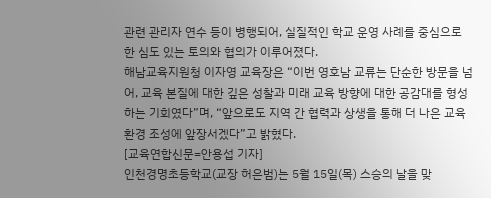관련 관리자 연수 등이 병행되어, 실질적인 학교 운영 사례를 중심으로 한 심도 있는 토의와 협의가 이루어졌다.
해남교육지원청 이자영 교육장은 “이번 영호남 교류는 단순한 방문을 넘어, 교육 본질에 대한 깊은 성찰과 미래 교육 방향에 대한 공감대를 형성하는 기회였다”며, “앞으로도 지역 간 협력과 상생을 통해 더 나은 교육 환경 조성에 앞장서겠다”고 밝혔다.
[교육연합신문=안용섭 기자]
인천경명초등학교(교장 허은범)는 5월 15일(목) 스승의 날을 맞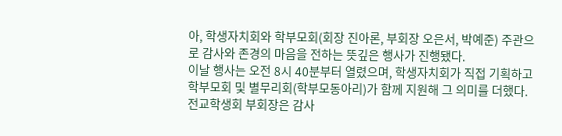아, 학생자치회와 학부모회(회장 진아론, 부회장 오은서, 박예준) 주관으로 감사와 존경의 마음을 전하는 뜻깊은 행사가 진행됐다.
이날 행사는 오전 8시 40분부터 열렸으며, 학생자치회가 직접 기획하고 학부모회 및 별무리회(학부모동아리)가 함께 지원해 그 의미를 더했다. 전교학생회 부회장은 감사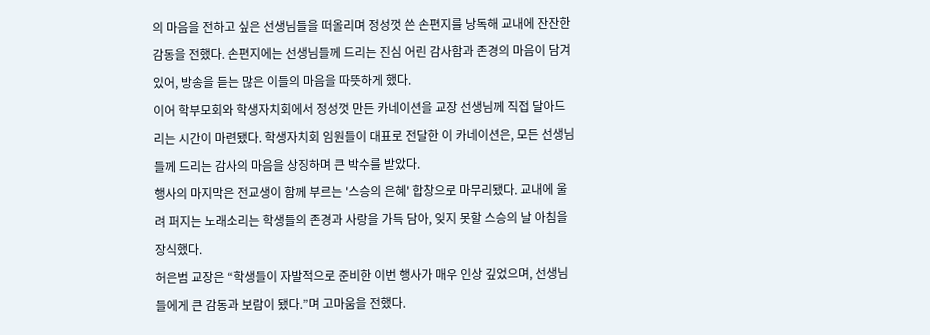의 마음을 전하고 싶은 선생님들을 떠올리며 정성껏 쓴 손편지를 낭독해 교내에 잔잔한 감동을 전했다. 손편지에는 선생님들께 드리는 진심 어린 감사함과 존경의 마음이 담겨 있어, 방송을 듣는 많은 이들의 마음을 따뜻하게 했다.
이어 학부모회와 학생자치회에서 정성껏 만든 카네이션을 교장 선생님께 직접 달아드리는 시간이 마련됐다. 학생자치회 임원들이 대표로 전달한 이 카네이션은, 모든 선생님들께 드리는 감사의 마음을 상징하며 큰 박수를 받았다.
행사의 마지막은 전교생이 함께 부르는 '스승의 은혜' 합창으로 마무리됐다. 교내에 울려 퍼지는 노래소리는 학생들의 존경과 사랑을 가득 담아, 잊지 못할 스승의 날 아침을 장식했다.
허은범 교장은 “학생들이 자발적으로 준비한 이번 행사가 매우 인상 깊었으며, 선생님들에게 큰 감동과 보람이 됐다.”며 고마움을 전했다.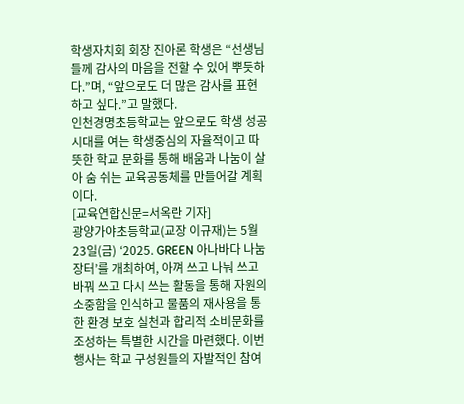학생자치회 회장 진아론 학생은 “선생님들께 감사의 마음을 전할 수 있어 뿌듯하다.”며, “앞으로도 더 많은 감사를 표현하고 싶다.”고 말했다.
인천경명초등학교는 앞으로도 학생 성공시대를 여는 학생중심의 자율적이고 따뜻한 학교 문화를 통해 배움과 나눔이 살아 숨 쉬는 교육공동체를 만들어갈 계획이다.
[교육연합신문=서옥란 기자]
광양가야초등학교(교장 이규재)는 5월 23일(금) ‘2025. GREEN 아나바다 나눔장터’를 개최하여, 아껴 쓰고 나눠 쓰고 바꿔 쓰고 다시 쓰는 활동을 통해 자원의 소중함을 인식하고 물품의 재사용을 통한 환경 보호 실천과 합리적 소비문화를 조성하는 특별한 시간을 마련했다. 이번 행사는 학교 구성원들의 자발적인 참여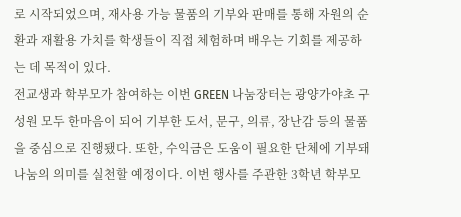로 시작되었으며, 재사용 가능 물품의 기부와 판매를 통해 자원의 순환과 재활용 가치를 학생들이 직접 체험하며 배우는 기회를 제공하는 데 목적이 있다.
전교생과 학부모가 참여하는 이번 GREEN 나눔장터는 광양가야초 구성원 모두 한마음이 되어 기부한 도서, 문구, 의류, 장난감 등의 물품을 중심으로 진행됐다. 또한, 수익금은 도움이 필요한 단체에 기부돼 나눔의 의미를 실천할 예정이다. 이번 행사를 주관한 3학년 학부모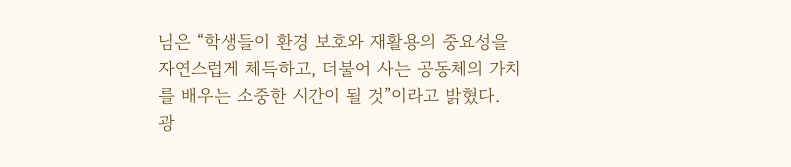님은 “학생들이 환경 보호와 재활용의 중요성을 자연스럽게 체득하고, 더불어 사는 공동체의 가치를 배우는 소중한 시간이 될 것”이라고 밝혔다.
광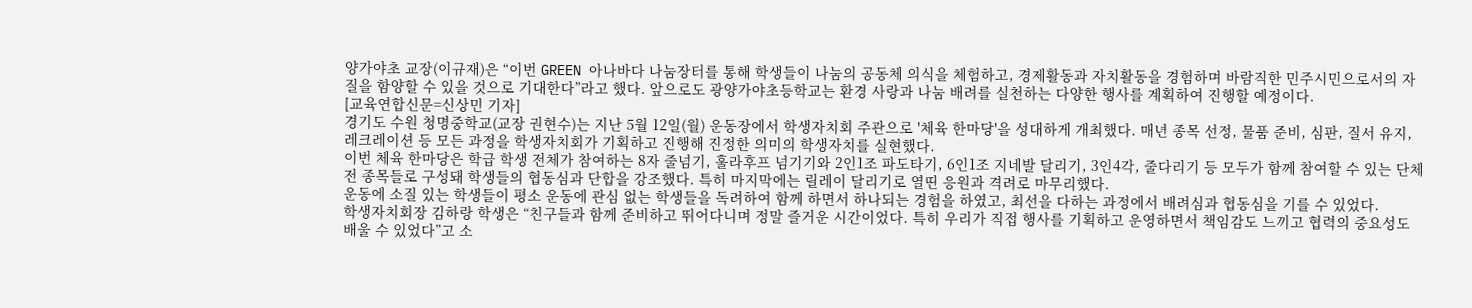양가야초 교장(이규재)은 “이번 GREEN 아나바다 나눔장터를 통해 학생들이 나눔의 공동체 의식을 체험하고, 경제활동과 자치활동을 경험하며 바람직한 민주시민으로서의 자질을 함양할 수 있을 것으로 기대한다”라고 했다. 앞으로도 광양가야초등학교는 환경 사랑과 나눔 배려를 실천하는 다양한 행사를 계획하여 진행할 예정이다.
[교육연합신문=신상민 기자]
경기도 수원 청명중학교(교장 권현수)는 지난 5월 12일(월) 운동장에서 학생자치회 주관으로 '체육 한마당'을 성대하게 개최했다. 매년 종목 선정, 물품 준비, 심판, 질서 유지, 레크레이션 등 모든 과정을 학생자치회가 기획하고 진행해 진정한 의미의 학생자치를 실현했다.
이번 체육 한마당은 학급 학생 전체가 참여하는 8자 줄넘기, 훌라후프 넘기기와 2인1조 파도타기, 6인1조 지네발 달리기, 3인4각, 줄다리기 등 모두가 함께 참여할 수 있는 단체전 종목들로 구성돼 학생들의 협동심과 단합을 강조했다. 특히 마지막에는 릴레이 달리기로 열띤 응원과 격려로 마무리했다.
운동에 소질 있는 학생들이 평소 운동에 관심 없는 학생들을 독려하여 함께 하면서 하나되는 경험을 하였고, 최선을 다하는 과정에서 배려심과 협동심을 기를 수 있었다.
학생자치회장 김하랑 학생은 “친구들과 함께 준비하고 뛰어다니며 정말 즐거운 시간이었다. 특히 우리가 직접 행사를 기획하고 운영하면서 책임감도 느끼고 협력의 중요성도 배울 수 있었다”고 소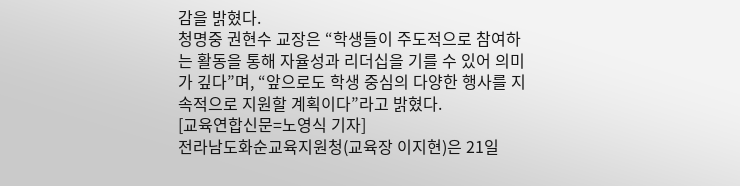감을 밝혔다.
청명중 권현수 교장은 “학생들이 주도적으로 참여하는 활동을 통해 자율성과 리더십을 기를 수 있어 의미가 깊다”며, “앞으로도 학생 중심의 다양한 행사를 지속적으로 지원할 계획이다”라고 밝혔다.
[교육연합신문=노영식 기자]
전라남도화순교육지원청(교육장 이지현)은 21일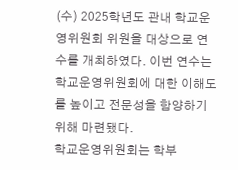(수) 2025학년도 관내 학교운영위원회 위원을 대상으로 연수를 개최하였다. 이번 연수는 학교운영위원회에 대한 이해도를 높이고 전문성을 함양하기 위해 마련됐다.
학교운영위원회는 학부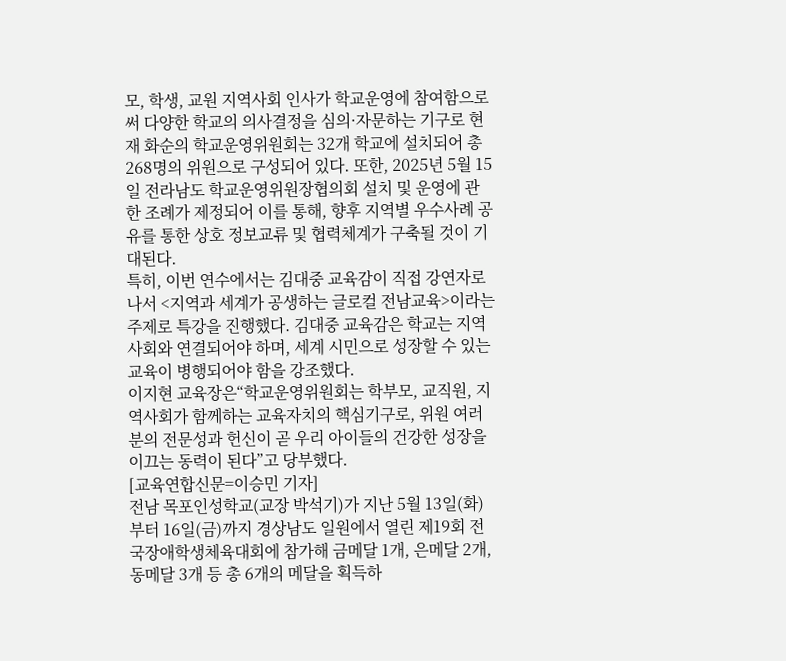모, 학생, 교원 지역사회 인사가 학교운영에 참여함으로써 다양한 학교의 의사결정을 심의·자문하는 기구로 현재 화순의 학교운영위원회는 32개 학교에 설치되어 총 268명의 위원으로 구성되어 있다. 또한, 2025년 5월 15일 전라남도 학교운영위원장협의회 설치 및 운영에 관한 조례가 제정되어 이를 통해, 향후 지역별 우수사례 공유를 통한 상호 정보교류 및 협력체계가 구축될 것이 기대된다.
특히, 이번 연수에서는 김대중 교육감이 직접 강연자로 나서 <지역과 세계가 공생하는 글로컬 전남교육>이라는 주제로 특강을 진행했다. 김대중 교육감은 학교는 지역사회와 연결되어야 하며, 세계 시민으로 성장할 수 있는 교육이 병행되어야 함을 강조했다.
이지현 교육장은“학교운영위원회는 학부모, 교직원, 지역사회가 함께하는 교육자치의 핵심기구로, 위원 여러분의 전문성과 헌신이 곧 우리 아이들의 건강한 성장을 이끄는 동력이 된다”고 당부했다.
[교육연합신문=이승민 기자]
전남 목포인성학교(교장 박석기)가 지난 5월 13일(화)부터 16일(금)까지 경상남도 일원에서 열린 제19회 전국장애학생체육대회에 참가해 금메달 1개, 은메달 2개, 동메달 3개 등 총 6개의 메달을 획득하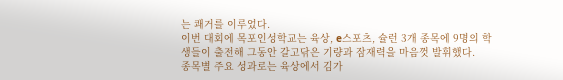는 쾌거를 이루었다.
이번 대회에 목포인성학교는 육상, e스포츠, 슐런 3개 종목에 9명의 학생들이 출전해 그동안 갈고닦은 기량과 잠재력을 마음껏 발휘했다.
종목별 주요 성과로는 육상에서 김가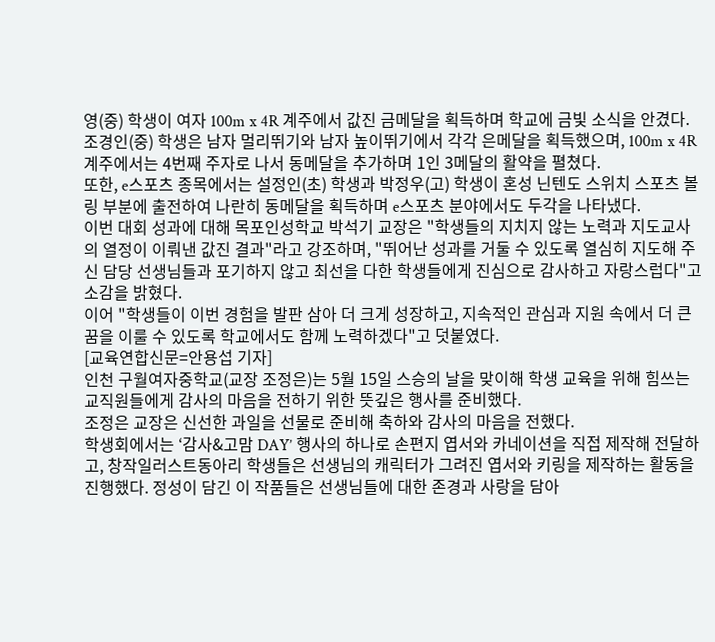영(중) 학생이 여자 100m x 4R 계주에서 값진 금메달을 획득하며 학교에 금빛 소식을 안겼다. 조경인(중) 학생은 남자 멀리뛰기와 남자 높이뛰기에서 각각 은메달을 획득했으며, 100m x 4R 계주에서는 4번째 주자로 나서 동메달을 추가하며 1인 3메달의 활약을 펼쳤다.
또한, e스포츠 종목에서는 설정인(초) 학생과 박정우(고) 학생이 혼성 닌텐도 스위치 스포츠 볼링 부분에 출전하여 나란히 동메달을 획득하며 e스포츠 분야에서도 두각을 나타냈다.
이번 대회 성과에 대해 목포인성학교 박석기 교장은 "학생들의 지치지 않는 노력과 지도교사의 열정이 이뤄낸 값진 결과"라고 강조하며, "뛰어난 성과를 거둘 수 있도록 열심히 지도해 주신 담당 선생님들과 포기하지 않고 최선을 다한 학생들에게 진심으로 감사하고 자랑스럽다"고 소감을 밝혔다.
이어 "학생들이 이번 경험을 발판 삼아 더 크게 성장하고, 지속적인 관심과 지원 속에서 더 큰 꿈을 이룰 수 있도록 학교에서도 함께 노력하겠다"고 덧붙였다.
[교육연합신문=안용섭 기자]
인천 구월여자중학교(교장 조정은)는 5월 15일 스승의 날을 맞이해 학생 교육을 위해 힘쓰는 교직원들에게 감사의 마음을 전하기 위한 뜻깊은 행사를 준비했다.
조정은 교장은 신선한 과일을 선물로 준비해 축하와 감사의 마음을 전했다.
학생회에서는 ‘감사&고맘 DAY’ 행사의 하나로 손편지 엽서와 카네이션을 직접 제작해 전달하고, 창작일러스트동아리 학생들은 선생님의 캐릭터가 그려진 엽서와 키링을 제작하는 활동을 진행했다. 정성이 담긴 이 작품들은 선생님들에 대한 존경과 사랑을 담아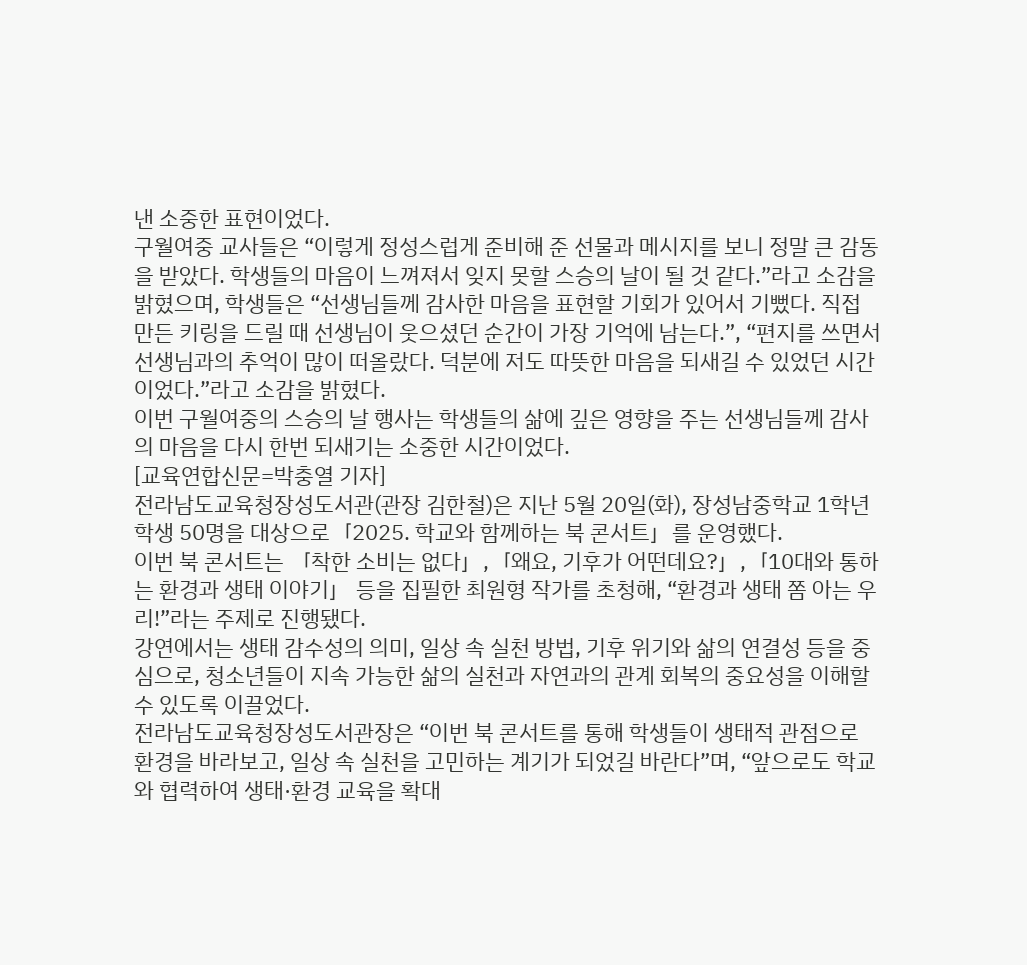낸 소중한 표현이었다.
구월여중 교사들은 “이렇게 정성스럽게 준비해 준 선물과 메시지를 보니 정말 큰 감동을 받았다. 학생들의 마음이 느껴져서 잊지 못할 스승의 날이 될 것 같다.”라고 소감을 밝혔으며, 학생들은 “선생님들께 감사한 마음을 표현할 기회가 있어서 기뻤다. 직접 만든 키링을 드릴 때 선생님이 웃으셨던 순간이 가장 기억에 남는다.”, “편지를 쓰면서 선생님과의 추억이 많이 떠올랐다. 덕분에 저도 따뜻한 마음을 되새길 수 있었던 시간이었다.”라고 소감을 밝혔다.
이번 구월여중의 스승의 날 행사는 학생들의 삶에 깊은 영향을 주는 선생님들께 감사의 마음을 다시 한번 되새기는 소중한 시간이었다.
[교육연합신문=박충열 기자]
전라남도교육청장성도서관(관장 김한철)은 지난 5월 20일(화), 장성남중학교 1학년 학생 50명을 대상으로「2025. 학교와 함께하는 북 콘서트」를 운영했다.
이번 북 콘서트는 「착한 소비는 없다」,「왜요, 기후가 어떤데요?」,「10대와 통하는 환경과 생태 이야기」 등을 집필한 최원형 작가를 초청해, “환경과 생태 쫌 아는 우리!”라는 주제로 진행됐다.
강연에서는 생태 감수성의 의미, 일상 속 실천 방법, 기후 위기와 삶의 연결성 등을 중심으로, 청소년들이 지속 가능한 삶의 실천과 자연과의 관계 회복의 중요성을 이해할 수 있도록 이끌었다.
전라남도교육청장성도서관장은 “이번 북 콘서트를 통해 학생들이 생태적 관점으로 환경을 바라보고, 일상 속 실천을 고민하는 계기가 되었길 바란다”며, “앞으로도 학교와 협력하여 생태·환경 교육을 확대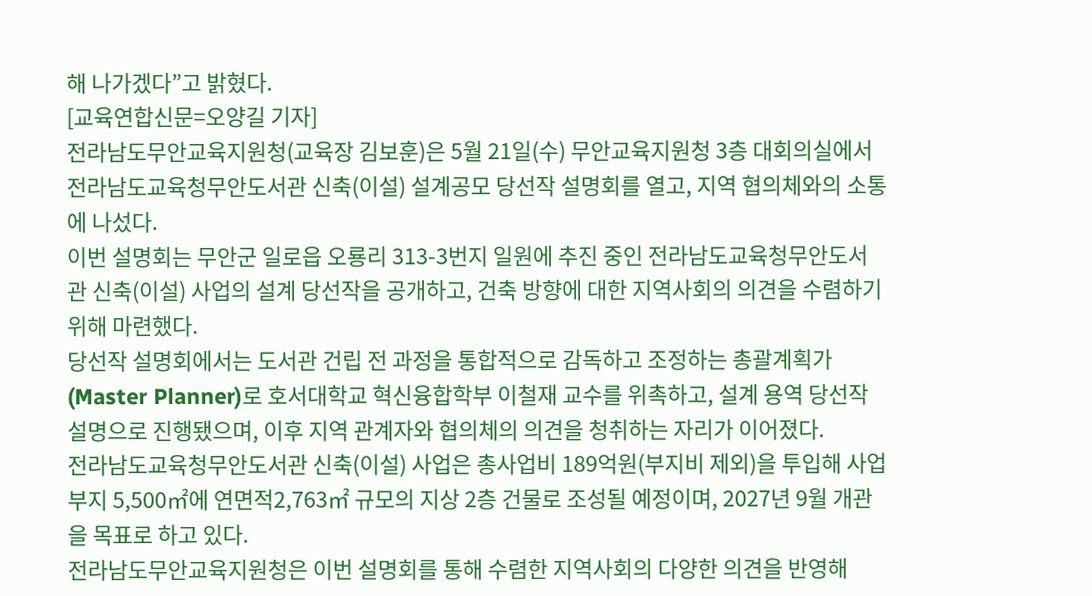해 나가겠다”고 밝혔다.
[교육연합신문=오양길 기자]
전라남도무안교육지원청(교육장 김보훈)은 5월 21일(수) 무안교육지원청 3층 대회의실에서 전라남도교육청무안도서관 신축(이설) 설계공모 당선작 설명회를 열고, 지역 협의체와의 소통에 나섰다.
이번 설명회는 무안군 일로읍 오룡리 313-3번지 일원에 추진 중인 전라남도교육청무안도서관 신축(이설) 사업의 설계 당선작을 공개하고, 건축 방향에 대한 지역사회의 의견을 수렴하기 위해 마련했다.
당선작 설명회에서는 도서관 건립 전 과정을 통합적으로 감독하고 조정하는 총괄계획가(Master Planner)로 호서대학교 혁신융합학부 이철재 교수를 위촉하고, 설계 용역 당선작 설명으로 진행됐으며, 이후 지역 관계자와 협의체의 의견을 청취하는 자리가 이어졌다.
전라남도교육청무안도서관 신축(이설) 사업은 총사업비 189억원(부지비 제외)을 투입해 사업부지 5,500㎡에 연면적2,763㎡ 규모의 지상 2층 건물로 조성될 예정이며, 2027년 9월 개관을 목표로 하고 있다.
전라남도무안교육지원청은 이번 설명회를 통해 수렴한 지역사회의 다양한 의견을 반영해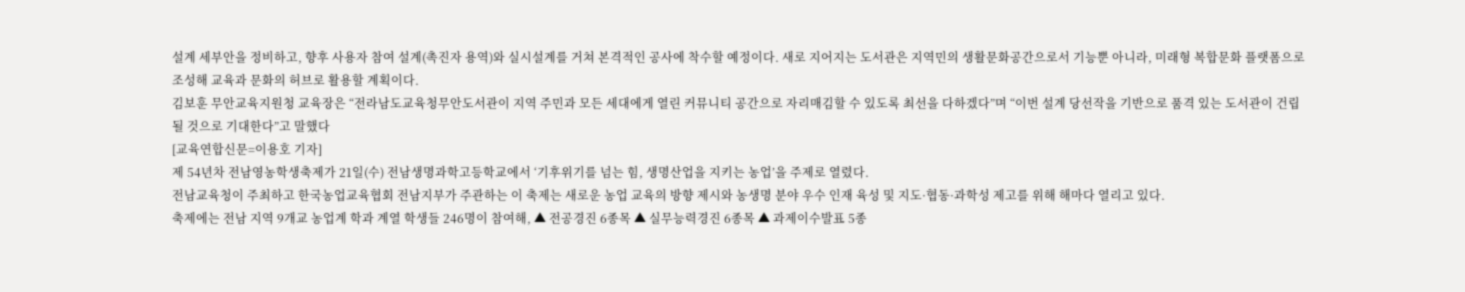설계 세부안을 정비하고, 향후 사용자 참여 설계(촉진자 용역)와 실시설계를 거쳐 본격적인 공사에 착수할 예정이다. 새로 지어지는 도서관은 지역민의 생활문화공간으로서 기능뿐 아니라, 미래형 복합문화 플랫폼으로 조성해 교육과 문화의 허브로 활용할 계획이다.
김보훈 무안교육지원청 교육장은 “전라남도교육청무안도서관이 지역 주민과 모든 세대에게 열린 커뮤니티 공간으로 자리매김할 수 있도록 최선을 다하겠다”며 “이번 설계 당선작을 기반으로 품격 있는 도서관이 건립될 것으로 기대한다”고 말했다
[교육연합신문=이용호 기자]
제 54년차 전남영농학생축제가 21일(수) 전남생명과학고등학교에서 ‘기후위기를 넘는 힘, 생명산업을 지키는 농업’을 주제로 열렸다.
전남교육청이 주최하고 한국농업교육협회 전남지부가 주관하는 이 축제는 새로운 농업 교육의 방향 제시와 농생명 분야 우수 인재 육성 및 지도·협동·과학성 제고를 위해 해마다 열리고 있다.
축제에는 전남 지역 9개교 농업계 학과 계열 학생들 246명이 참여해, ▲ 전공경진 6종목 ▲ 실무능력경진 6종목 ▲ 과제이수발표 5종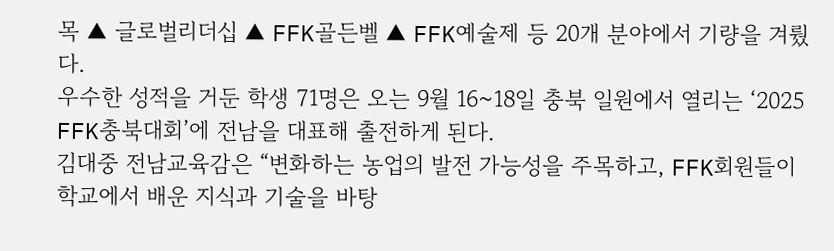목 ▲ 글로벌리더십 ▲ FFK골든벨 ▲ FFK예술제 등 20개 분야에서 기량을 겨뤘다.
우수한 성적을 거둔 학생 71명은 오는 9월 16~18일 충북 일원에서 열리는 ‘2025 FFK충북대회’에 전남을 대표해 출전하게 된다.
김대중 전남교육감은 “변화하는 농업의 발전 가능성을 주목하고, FFK회원들이 학교에서 배운 지식과 기술을 바탕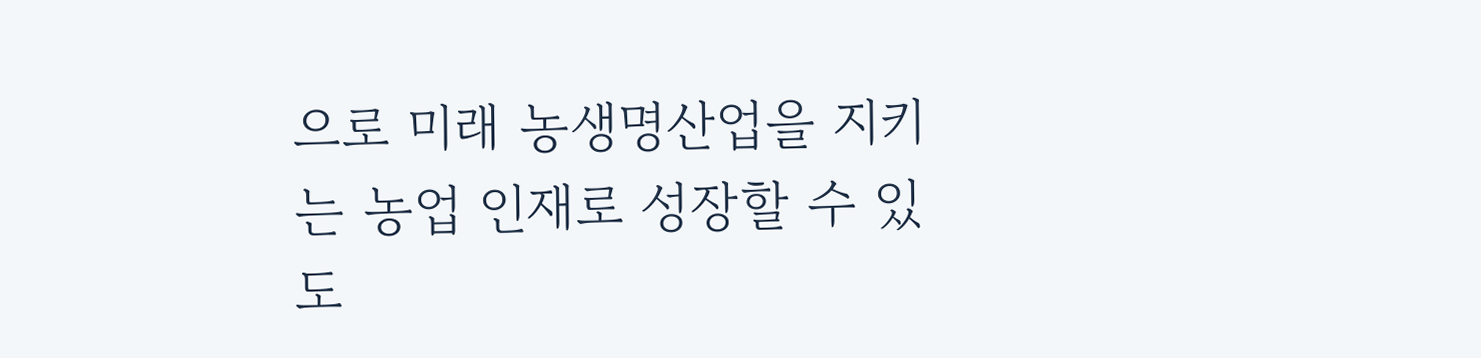으로 미래 농생명산업을 지키는 농업 인재로 성장할 수 있도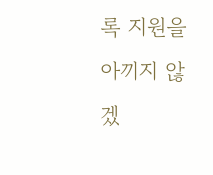록 지원을 아끼지 않겠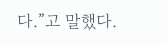다.”고 말했다.